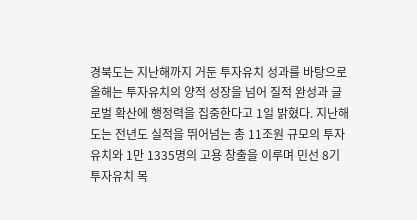경북도는 지난해까지 거둔 투자유치 성과를 바탕으로 올해는 투자유치의 양적 성장을 넘어 질적 완성과 글로벌 확산에 행정력을 집중한다고 1일 밝혔다. 지난해 도는 전년도 실적을 뛰어넘는 총 11조원 규모의 투자유치와 1만 1335명의 고용 창출을 이루며 민선 8기 투자유치 목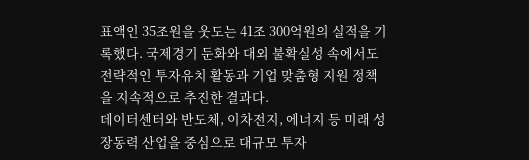표액인 35조원을 웃도는 41조 300억원의 실적을 기록했다. 국제경기 둔화와 대외 불확실성 속에서도 전략적인 투자유치 활동과 기업 맞춤형 지원 정책을 지속적으로 추진한 결과다.
데이터센터와 반도체, 이차전지, 에너지 등 미래 성장동력 산업을 중심으로 대규모 투자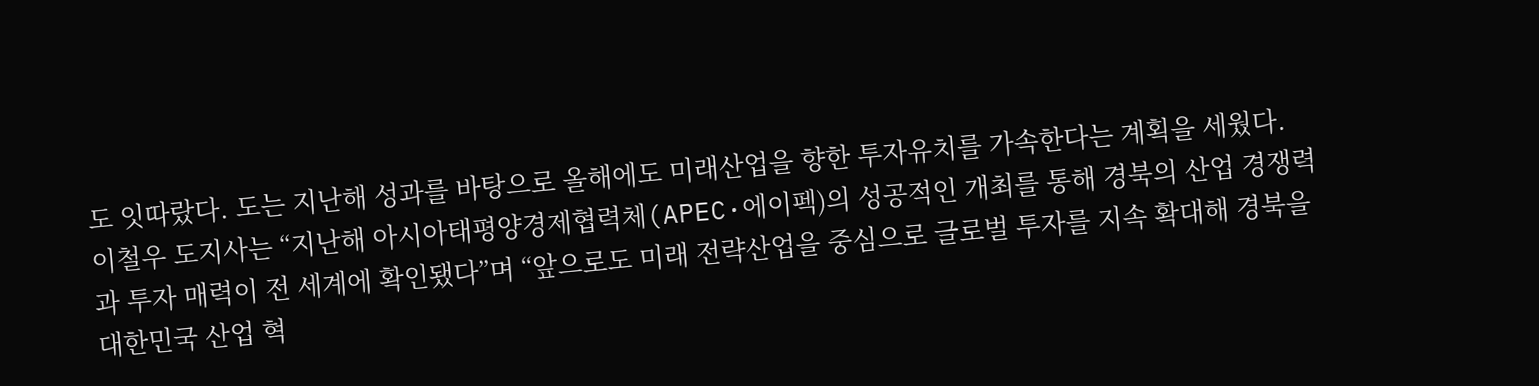도 잇따랐다. 도는 지난해 성과를 바탕으로 올해에도 미래산업을 향한 투자유치를 가속한다는 계획을 세웠다.
이철우 도지사는 “지난해 아시아태평양경제협력체(APEC·에이펙)의 성공적인 개최를 통해 경북의 산업 경쟁력과 투자 매력이 전 세계에 확인됐다”며 “앞으로도 미래 전략산업을 중심으로 글로벌 투자를 지속 확대해 경북을 대한민국 산업 혁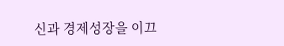신과 경제성장을 이끄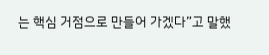는 핵심 거점으로 만들어 가겠다”고 말했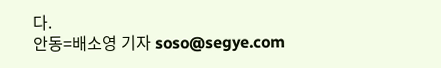다.
안동=배소영 기자 soso@segye.com